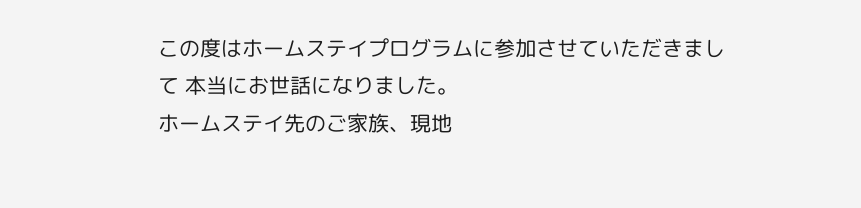この度はホームステイプログラムに参加させていただきまして 本当にお世話になりました。
ホームステイ先のご家族、現地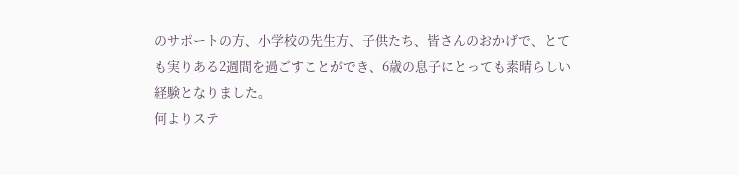のサポートの方、小学校の先生方、子供たち、皆さんのおかげで、とても実りある2週間を過ごすことができ、6歳の息子にとっても素晴らしい経験となりました。
何よりステ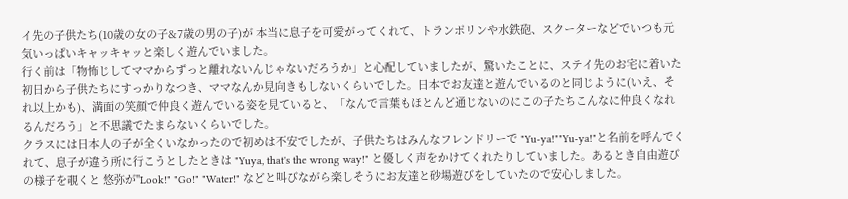イ先の子供たち(10歳の女の子&7歳の男の子)が 本当に息子を可愛がってくれて、トランポリンや水鉄砲、スクーターなどでいつも元気いっぱいキャッキャッと楽しく遊んでいました。
行く前は「物怖じしてママからずっと離れないんじゃないだろうか」と心配していましたが、驚いたことに、ステイ先のお宅に着いた初日から子供たちにすっかりなつき、ママなんか見向きもしないくらいでした。日本でお友達と遊んでいるのと同じように(いえ、それ以上かも)、満面の笑顔で仲良く遊んでいる姿を見ていると、「なんで言葉もほとんど通じないのにこの子たちこんなに仲良くなれるんだろう」と不思議でたまらないくらいでした。
クラスには日本人の子が全くいなかったので初めは不安でしたが、子供たちはみんなフレンドリーで "Yu-ya!""Yu-ya!"と名前を呼んでくれて、息子が違う所に行こうとしたときは "Yuya, that's the wrong way!" と優しく声をかけてくれたりしていました。あるとき自由遊びの様子を覗くと 悠弥が"Look!" "Go!" "Water!" などと叫びながら楽しそうにお友達と砂場遊びをしていたので安心しました。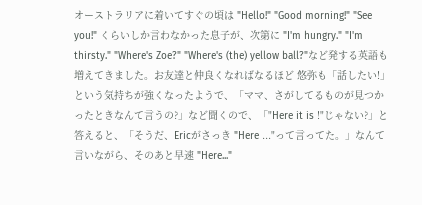オーストラリアに着いてすぐの頃は "Hello!" "Good morning!" "See you!" くらいしか言わなかった息子が、次第に "I'm hungry." "I'm thirsty." "Where's Zoe?" "Where's (the) yellow ball?"など発する英語も増えてきました。お友達と仲良くなればなるほど 悠弥も「話したい!」という気持ちが強くなったようで、「ママ、さがしてるものが見つかったときなんて言うの?」など聞くので、「"Here it is !"じゃない?」と答えると、「そうだ、Ericがさっき "Here ..."って言ってた。」なんて言いながら、そのあと早速 "Here..."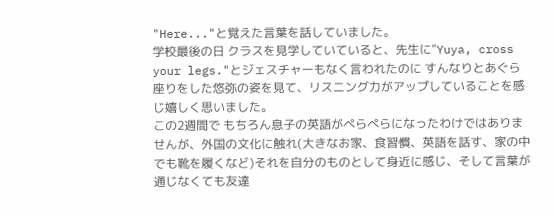"Here..."と覚えた言葉を話していました。
学校最後の日 クラスを見学していていると、先生に"Yuya, cross your legs."とジェスチャーもなく言われたのに すんなりとあぐら座りをした悠弥の姿を見て、リスニング力がアップしていることを感じ嬉しく思いました。
この2週間で もちろん息子の英語がぺらぺらになったわけではありませんが、外国の文化に触れ(大きなお家、食習慣、英語を話す、家の中でも靴を履くなど)それを自分のものとして身近に感じ、そして言葉が通じなくても友達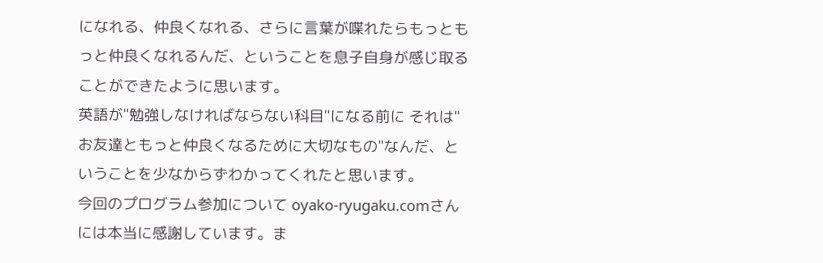になれる、仲良くなれる、さらに言葉が喋れたらもっともっと仲良くなれるんだ、ということを息子自身が感じ取ることができたように思います。
英語が"勉強しなければならない科目"になる前に それは"お友達ともっと仲良くなるために大切なもの"なんだ、ということを少なからずわかってくれたと思います。
今回のプログラム参加について oyako-ryugaku.comさんには本当に感謝しています。ま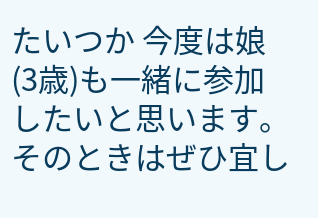たいつか 今度は娘(3歳)も一緒に参加したいと思います。そのときはぜひ宜し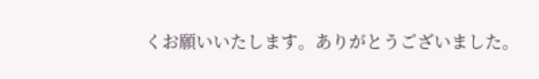くお願いいたします。ありがとうございました。